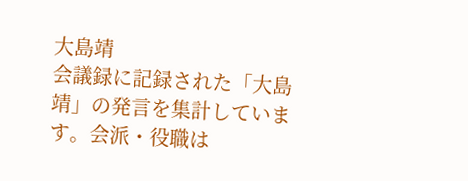大島靖
会議録に記録された「大島靖」の発言を集計しています。会派・役職は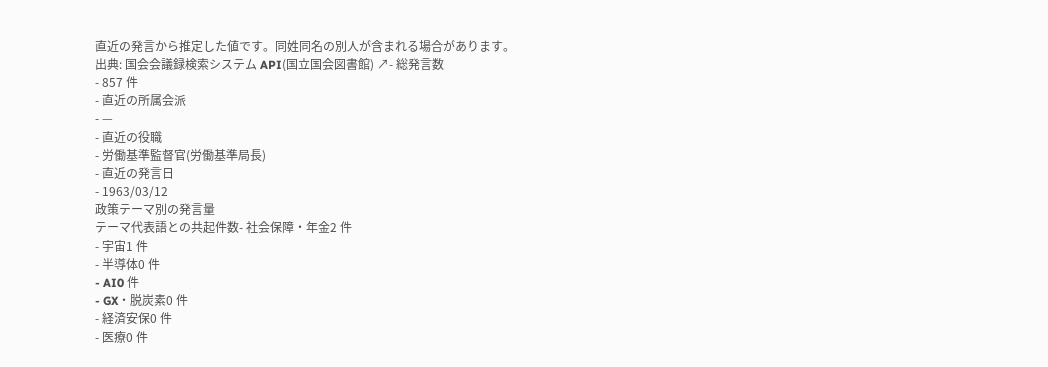直近の発言から推定した値です。同姓同名の別人が含まれる場合があります。
出典: 国会会議録検索システム API(国立国会図書館) ↗- 総発言数
- 857 件
- 直近の所属会派
- —
- 直近の役職
- 労働基準監督官(労働基準局長)
- 直近の発言日
- 1963/03/12
政策テーマ別の発言量
テーマ代表語との共起件数- 社会保障・年金2 件
- 宇宙1 件
- 半導体0 件
- AI0 件
- GX・脱炭素0 件
- 経済安保0 件
- 医療0 件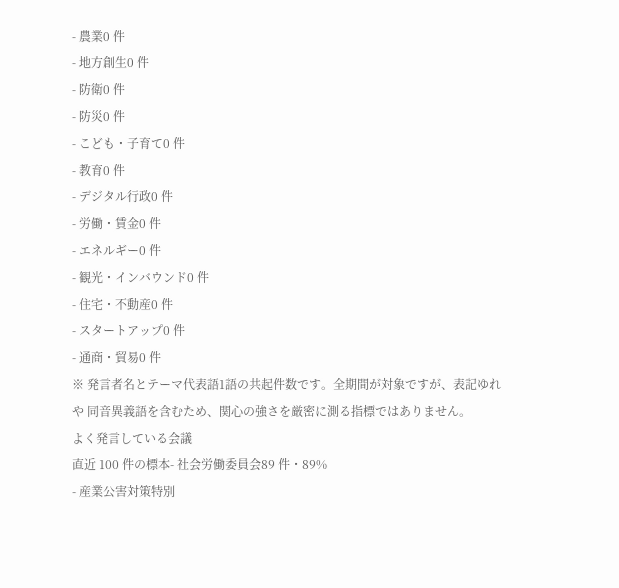- 農業0 件
- 地方創生0 件
- 防衛0 件
- 防災0 件
- こども・子育て0 件
- 教育0 件
- デジタル行政0 件
- 労働・賃金0 件
- エネルギー0 件
- 観光・インバウンド0 件
- 住宅・不動産0 件
- スタートアップ0 件
- 通商・貿易0 件
※ 発言者名とテーマ代表語1語の共起件数です。全期間が対象ですが、表記ゆれや 同音異義語を含むため、関心の強さを厳密に測る指標ではありません。
よく発言している会議
直近 100 件の標本- 社会労働委員会89 件・89%
- 産業公害対策特別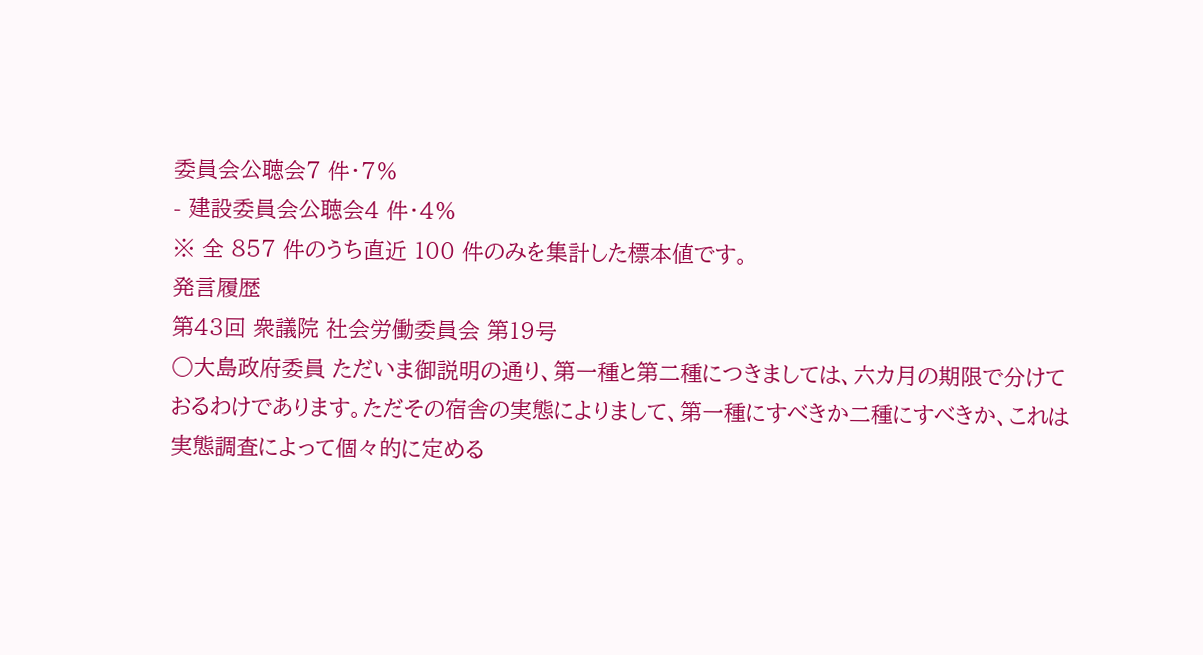委員会公聴会7 件・7%
- 建設委員会公聴会4 件・4%
※ 全 857 件のうち直近 100 件のみを集計した標本値です。
発言履歴
第43回 衆議院 社会労働委員会 第19号
○大島政府委員 ただいま御説明の通り、第一種と第二種につきましては、六カ月の期限で分けておるわけであります。ただその宿舎の実態によりまして、第一種にすべきか二種にすべきか、これは実態調査によって個々的に定める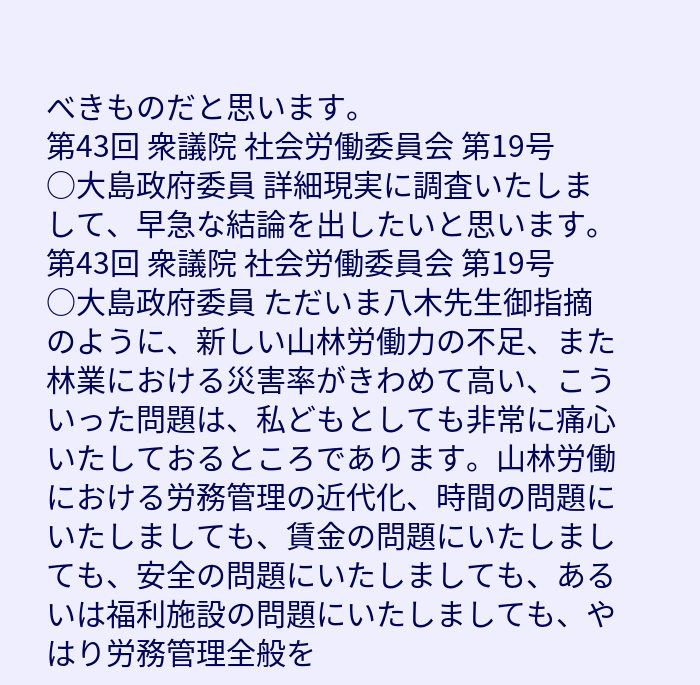べきものだと思います。
第43回 衆議院 社会労働委員会 第19号
○大島政府委員 詳細現実に調査いたしまして、早急な結論を出したいと思います。
第43回 衆議院 社会労働委員会 第19号
○大島政府委員 ただいま八木先生御指摘のように、新しい山林労働力の不足、また林業における災害率がきわめて高い、こういった問題は、私どもとしても非常に痛心いたしておるところであります。山林労働における労務管理の近代化、時間の問題にいたしましても、賃金の問題にいたしましても、安全の問題にいたしましても、あるいは福利施設の問題にいたしましても、やはり労務管理全般を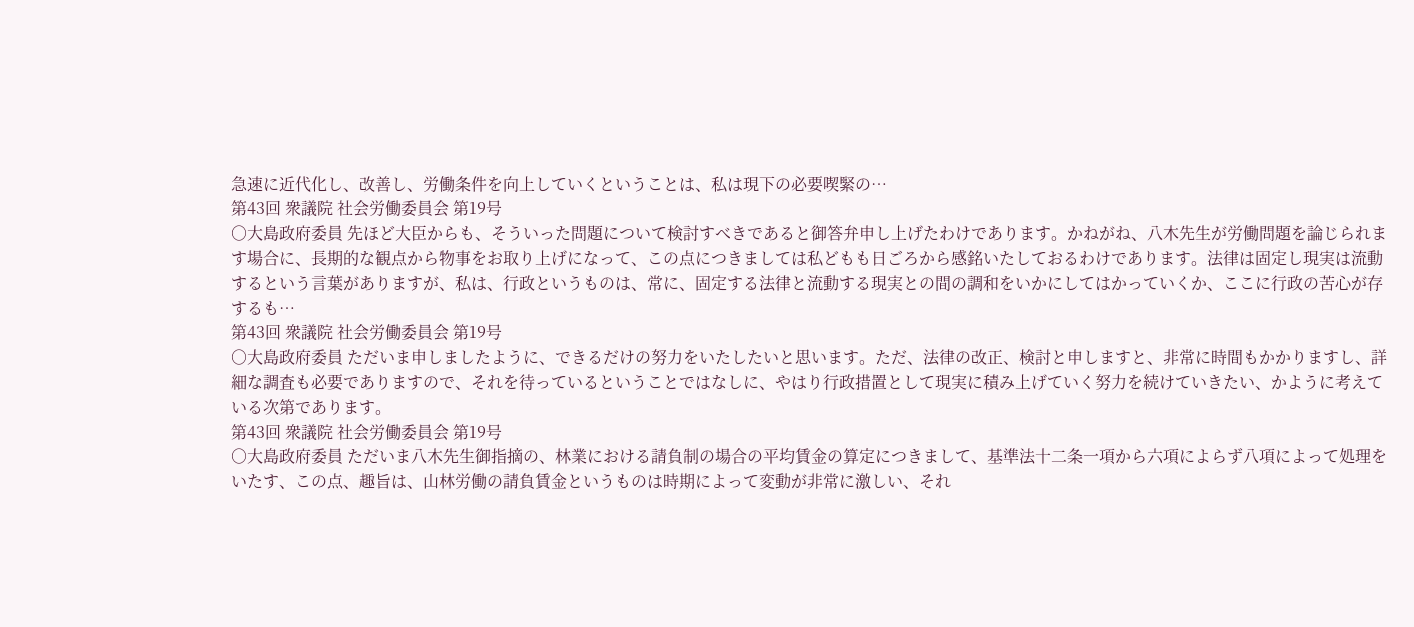急速に近代化し、改善し、労働条件を向上していくということは、私は現下の必要喫緊の…
第43回 衆議院 社会労働委員会 第19号
○大島政府委員 先ほど大臣からも、そういった問題について検討すべきであると御答弁申し上げたわけであります。かねがね、八木先生が労働問題を論じられます場合に、長期的な観点から物事をお取り上げになって、この点につきましては私どもも日ごろから感銘いたしておるわけであります。法律は固定し現実は流動するという言葉がありますが、私は、行政というものは、常に、固定する法律と流動する現実との間の調和をいかにしてはかっていくか、ここに行政の苦心が存するも…
第43回 衆議院 社会労働委員会 第19号
○大島政府委員 ただいま申しましたように、できるだけの努力をいたしたいと思います。ただ、法律の改正、検討と申しますと、非常に時間もかかりますし、詳細な調査も必要でありますので、それを待っているということではなしに、やはり行政措置として現実に積み上げていく努力を続けていきたい、かように考えている次第であります。
第43回 衆議院 社会労働委員会 第19号
○大島政府委員 ただいま八木先生御指摘の、林業における請負制の場合の平均賃金の算定につきまして、基準法十二条一項から六項によらず八項によって処理をいたす、この点、趣旨は、山林労働の請負賃金というものは時期によって変動が非常に激しい、それ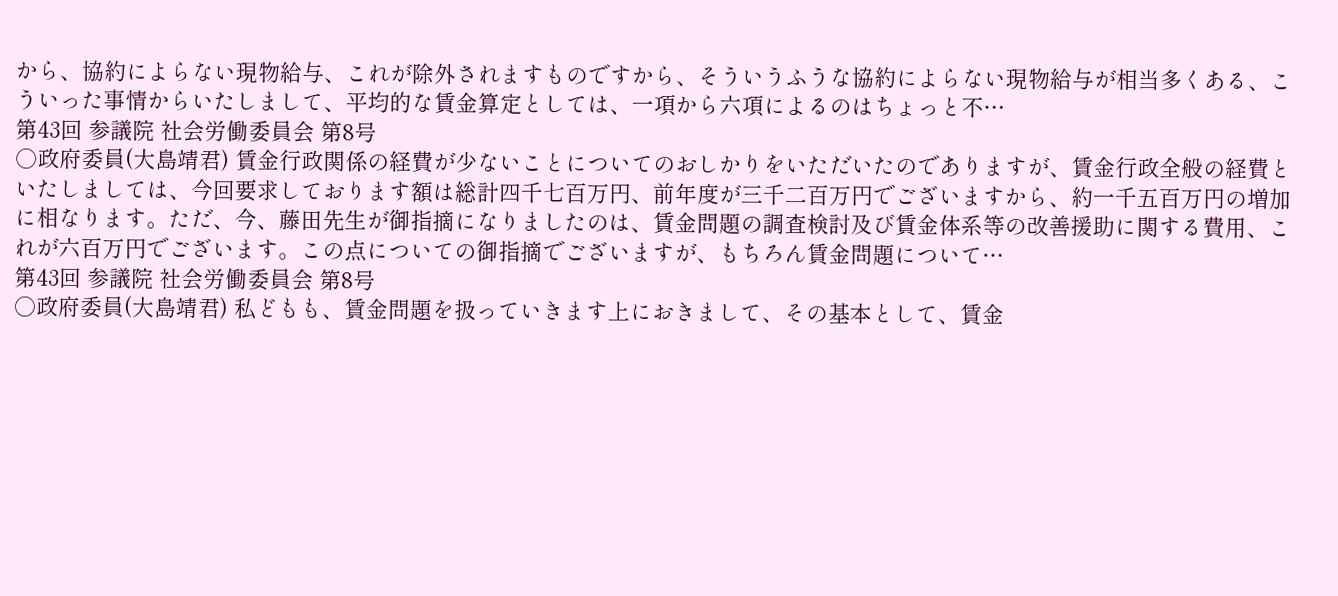から、協約によらない現物給与、これが除外されますものですから、そういうふうな協約によらない現物給与が相当多くある、こういった事情からいたしまして、平均的な賃金算定としては、一項から六項によるのはちょっと不…
第43回 参議院 社会労働委員会 第8号
○政府委員(大島靖君) 賃金行政関係の経費が少ないことについてのおしかりをいただいたのでありますが、賃金行政全般の経費といたしましては、今回要求しております額は総計四千七百万円、前年度が三千二百万円でございますから、約一千五百万円の増加に相なります。ただ、今、藤田先生が御指摘になりましたのは、賃金問題の調査検討及び賃金体系等の改善援助に関する費用、これが六百万円でございます。この点についての御指摘でございますが、もちろん賃金問題について…
第43回 参議院 社会労働委員会 第8号
○政府委員(大島靖君) 私どもも、賃金問題を扱っていきます上におきまして、その基本として、賃金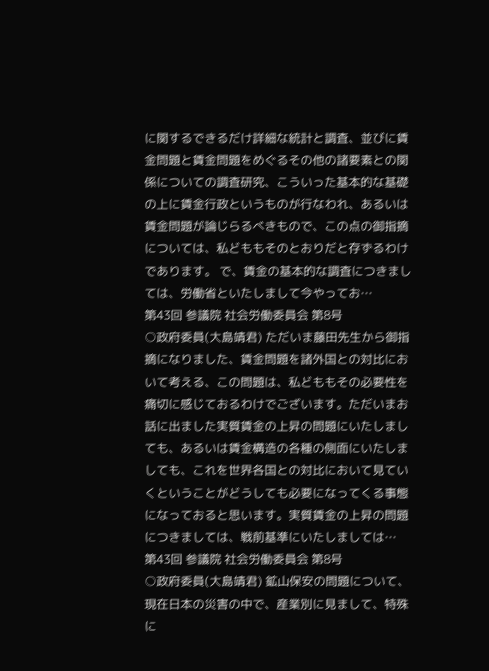に関するできるだけ詳細な統計と調査、並びに賃金問題と賃金問題をめぐるその他の諸要素との関係についての調査研究、こういった基本的な基礎の上に賃金行政というものが行なわれ、あるいは賃金問題が論じらるべきもので、この点の御指摘については、私どももそのとおりだと存ずるわけであります。 で、賃金の基本的な調査につきましては、労働省といたしまして今やってお…
第43回 参議院 社会労働委員会 第8号
○政府委員(大島靖君) ただいま藤田先生から御指摘になりました、賃金問題を諸外国との対比において考える、この問題は、私どももその必要性を痛切に感じておるわけでございます。ただいまお話に出ました実質賃金の上昇の問題にいたしましても、あるいは賃金構造の各種の側面にいたしましても、これを世界各国との対比において見ていくということがどうしても必要になってくる事態になっておると思います。実質賃金の上昇の問題につきましては、戦前基準にいたしましては…
第43回 参議院 社会労働委員会 第8号
○政府委員(大島靖君) 鉱山保安の問題について、現在日本の災害の中で、産業別に見まして、特殊に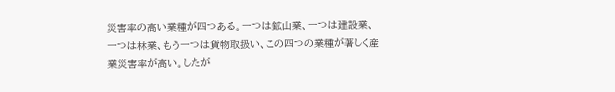災害率の高い業種が四つある。一つは鉱山業、一つは建設業、一つは林業、もう一つは貨物取扱い、この四つの業種が著しく産業災害率が高い。したが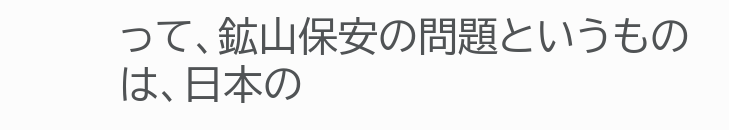って、鉱山保安の問題というものは、日本の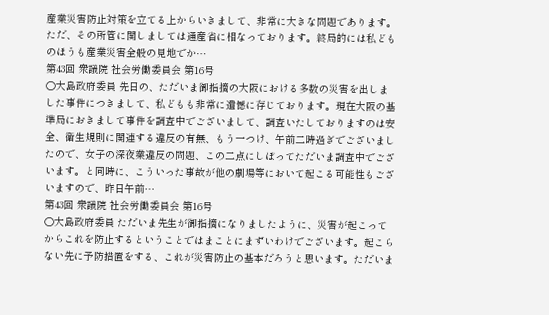産業災害防止対策を立てる上からいきまして、非常に大きな問題であります。ただ、その所管に関しましては通産省に相なっております。終局的には私どものほうも産業災害全般の見地でか…
第43回 衆議院 社会労働委員会 第16号
○大島政府委員 先日の、ただいま御指摘の大阪における多数の災害を出しました事件につきまして、私どもも非常に遺憾に存じております。現在大阪の基準局におきまして事件を調査中でございまして、調査いたしておりますのは安全、衛生規則に関連する違反の有無、もう一つけ、午前二時過ぎでございましたので、女子の深夜業違反の問題、この二点にしぼってただいま調査中でございます。と同時に、こういった事故が他の劇場等において起こる可能性もございますので、昨日午前…
第43回 衆議院 社会労働委員会 第16号
○大島政府委員 ただいま先生が御指摘になりましたように、災害が起こってからこれを防止するということではまことにまずいわけでございます。起こらない先に予防措置をする、これが災害防止の基本だろうと思います。ただいま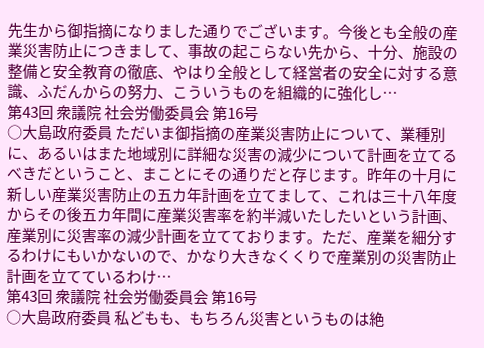先生から御指摘になりました通りでございます。今後とも全般の産業災害防止につきまして、事故の起こらない先から、十分、施設の整備と安全教育の徹底、やはり全般として経営者の安全に対する意識、ふだんからの努力、こういうものを組織的に強化し…
第43回 衆議院 社会労働委員会 第16号
○大島政府委員 ただいま御指摘の産業災害防止について、業種別に、あるいはまた地域別に詳細な災害の減少について計画を立てるべきだということ、まことにその通りだと存じます。昨年の十月に新しい産業災害防止の五カ年計画を立てまして、これは三十八年度からその後五カ年間に産業災害率を約半減いたしたいという計画、産業別に災害率の減少計画を立てております。ただ、産業を細分するわけにもいかないので、かなり大きなくくりで産業別の災害防止計画を立てているわけ…
第43回 衆議院 社会労働委員会 第16号
○大島政府委員 私どもも、もちろん災害というものは絶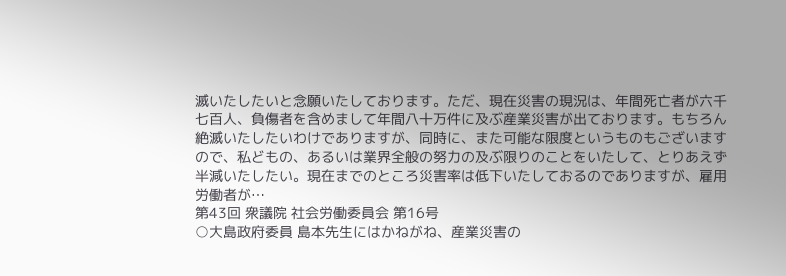滅いたしたいと念願いたしております。ただ、現在災害の現況は、年間死亡者が六千七百人、負傷者を含めまして年間八十万件に及ぶ産業災害が出ております。もちろん絶滅いたしたいわけでありますが、同時に、また可能な限度というものもございますので、私どもの、あるいは業界全般の努力の及ぶ限りのことをいたして、とりあえず半減いたしたい。現在までのところ災害率は低下いたしておるのでありますが、雇用労働者が…
第43回 衆議院 社会労働委員会 第16号
○大島政府委員 島本先生にはかねがね、産業災害の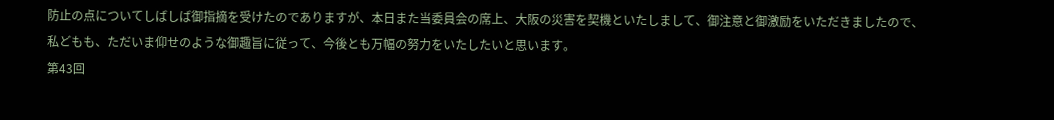防止の点についてしばしば御指摘を受けたのでありますが、本日また当委員会の席上、大阪の災害を契機といたしまして、御注意と御激励をいただきましたので、私どもも、ただいま仰せのような御趣旨に従って、今後とも万幅の努力をいたしたいと思います。
第43回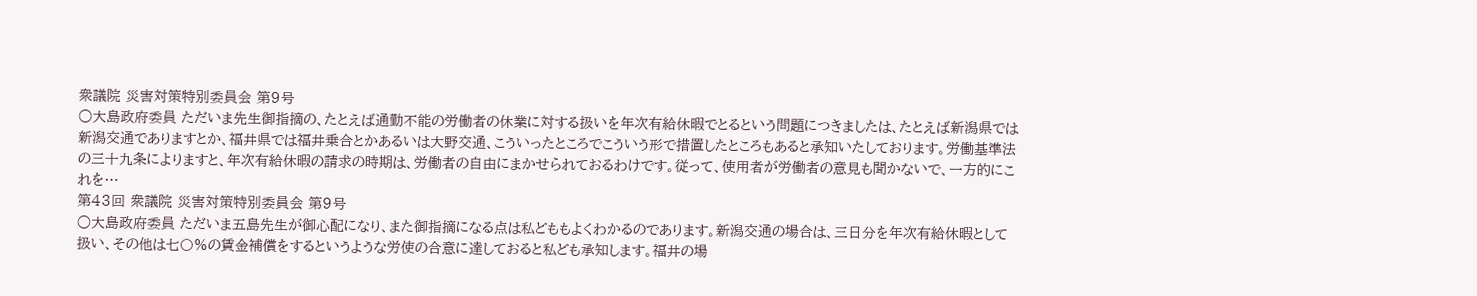衆議院 災害対策特別委員会 第9号
○大島政府委員 ただいま先生御指摘の、たとえば通勤不能の労働者の休業に対する扱いを年次有給休暇でとるという問題につきましたは、たとえば新潟県では新潟交通でありますとか、福井県では福井乗合とかあるいは大野交通、こういったところでこういう形で措置したところもあると承知いたしております。労働基準法の三十九条によりますと、年次有給休暇の請求の時期は、労働者の自由にまかせられておるわけです。従って、使用者が労働者の意見も聞かないで、一方的にこれを…
第43回 衆議院 災害対策特別委員会 第9号
○大島政府委員 ただいま五島先生が御心配になり、また御指摘になる点は私どももよくわかるのであります。新潟交通の場合は、三日分を年次有給休暇として扱い、その他は七〇%の賃金補償をするというような労使の合意に達しておると私ども承知します。福井の場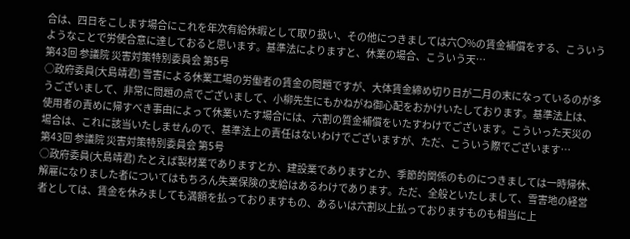合は、四日をこします場合にこれを年次有給休暇として取り扱い、その他につきましては六〇%の賃金補償をする、こういうようなことで労使合意に達しておると思います。基準法によりますと、休業の場合、こういう天…
第43回 参議院 災害対策特別委員会 第5号
○政府委員(大島靖君) 雪害による休業工場の労働者の賃金の問題ですが、大体賃金締め切り日が二月の末になっているのが多うございまして、非常に問題の点でございまして、小柳先生にもかねがね御心配をおかけいたしております。基準法上は、使用者の責めに帰すべき事由によって休業いたす場合には、六割の質金補償をいたすわけでございます。こういった天災の場合は、これに該当いたしませんので、基準法上の責任はないわけでございますが、ただ、こういう際でございます…
第43回 参議院 災害対策特別委員会 第5号
○政府委員(大島靖君) たとえば製材業でありますとか、建設業でありますとか、季節的関係のものにつきましては一時帰休、解雇になりました者についてはもちろん失業保険の支給はあるわけであります。ただ、全般といたしまして、雪害地の経営者としては、賃金を休みましても満額を払っておりますもの、あるいは六割以上払っておりますものも相当に上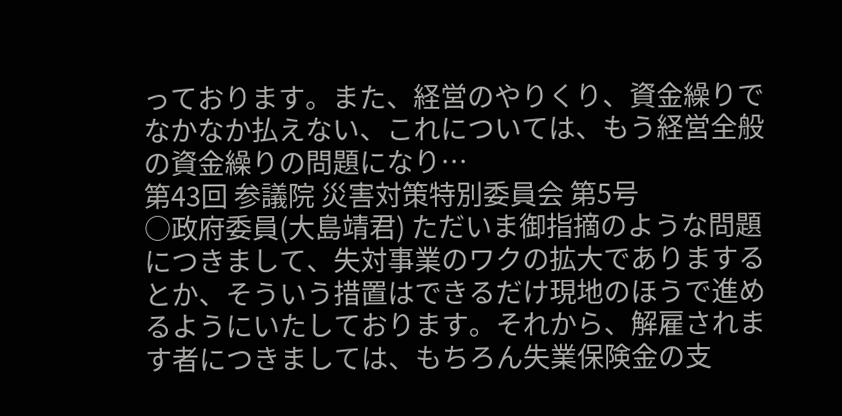っております。また、経営のやりくり、資金繰りでなかなか払えない、これについては、もう経営全般の資金繰りの問題になり…
第43回 参議院 災害対策特別委員会 第5号
○政府委員(大島靖君) ただいま御指摘のような問題につきまして、失対事業のワクの拡大でありまするとか、そういう措置はできるだけ現地のほうで進めるようにいたしております。それから、解雇されます者につきましては、もちろん失業保険金の支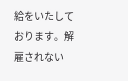給をいたしております。解雇されない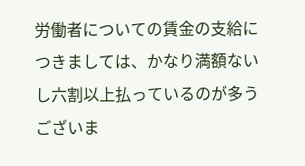労働者についての賃金の支給につきましては、かなり満額ないし六割以上払っているのが多うございま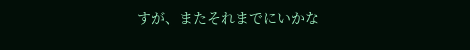すが、またそれまでにいかな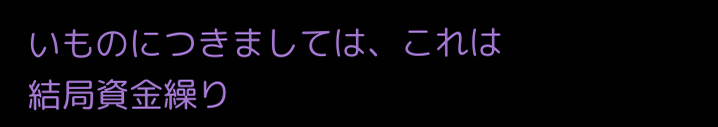いものにつきましては、これは結局資金繰り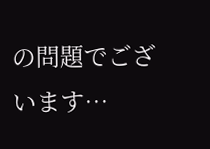の問題でございます…